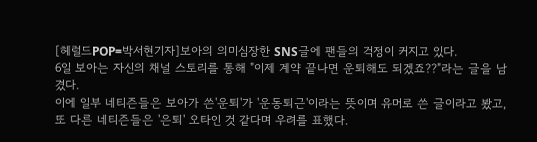[헤럴드POP=박서현기자]보아의 의미심장한 SNS글에 팬들의 걱정이 커지고 있다.
6일 보아는 자신의 채널 스토리를 통해 "이제 계약 끝나면 운퇴해도 되겠죠??"라는 글을 남겼다.
이에 일부 네티즌들은 보아가 쓴'운퇴'가 '운동퇴근'이라는 뜻이며 유머로 쓴 글이라고 봤고, 또 다른 네티즌들은 '은퇴' 오타인 것 같다며 우려를 표했다.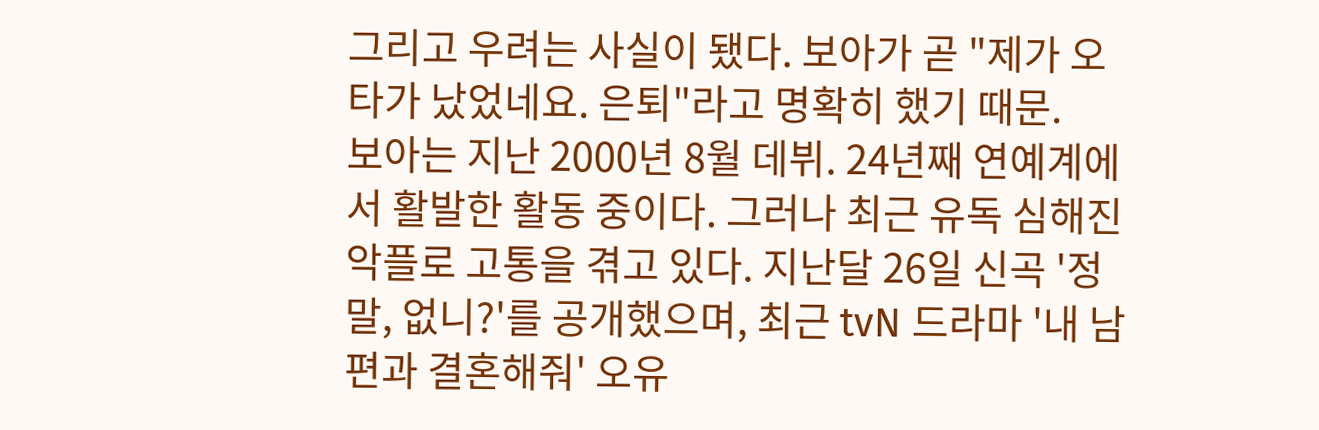그리고 우려는 사실이 됐다. 보아가 곧 "제가 오타가 났었네요. 은퇴"라고 명확히 했기 때문.
보아는 지난 2000년 8월 데뷔. 24년째 연예계에서 활발한 활동 중이다. 그러나 최근 유독 심해진 악플로 고통을 겪고 있다. 지난달 26일 신곡 '정말, 없니?'를 공개했으며, 최근 tvN 드라마 '내 남편과 결혼해줘' 오유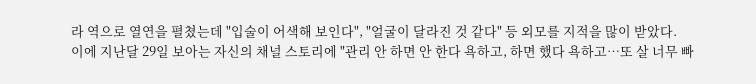라 역으로 열연을 펼쳤는데 "입술이 어색해 보인다", "얼굴이 달라진 것 같다" 등 외모를 지적을 많이 받았다.
이에 지난달 29일 보아는 자신의 채널 스토리에 "관리 안 하면 안 한다 욕하고, 하면 했다 욕하고…또 살 너무 빠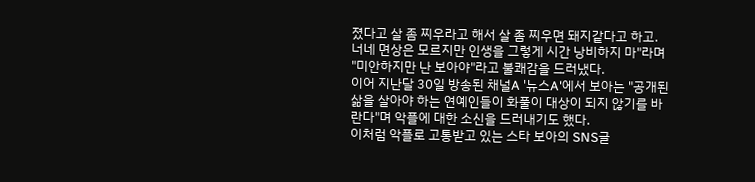졌다고 살 좀 찌우라고 해서 살 좀 찌우면 돼지같다고 하고. 너네 면상은 모르지만 인생을 그렇게 시간 낭비하지 마"라며 "미안하지만 난 보아야"라고 불쾌감을 드러냈다.
이어 지난달 30일 방송된 채널A '뉴스A'에서 보아는 "공개된 삶을 살아야 하는 연예인들이 화풀이 대상이 되지 않기를 바란다"며 악플에 대한 소신을 드러내기도 했다.
이처럼 악플로 고통받고 있는 스타 보아의 SNS글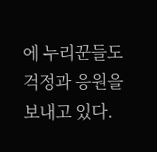에 누리꾼들도 걱정과 응원을 보내고 있다.